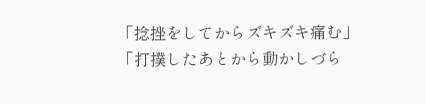「捻挫をしてからズキズキ痛む」
「打撲したあとから動かしづら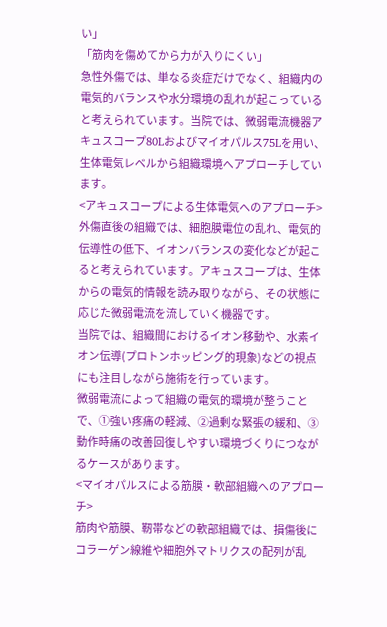い」
「筋肉を傷めてから力が入りにくい」
急性外傷では、単なる炎症だけでなく、組織内の電気的バランスや水分環境の乱れが起こっていると考えられています。当院では、微弱電流機器アキュスコープ80Lおよびマイオパルス75Lを用い、生体電気レベルから組織環境へアプローチしています。
<アキュスコープによる生体電気へのアプローチ>
外傷直後の組織では、細胞膜電位の乱れ、電気的伝導性の低下、イオンバランスの変化などが起こると考えられています。アキュスコープは、生体からの電気的情報を読み取りながら、その状態に応じた微弱電流を流していく機器です。
当院では、組織間におけるイオン移動や、水素イオン伝導(プロトンホッピング的現象)などの視点にも注目しながら施術を行っています。
微弱電流によって組織の電気的環境が整うことで、①強い疼痛の軽減、②過剰な緊張の緩和、③動作時痛の改善回復しやすい環境づくりにつながるケースがあります。
<マイオパルスによる筋膜・軟部組織へのアプローチ>
筋肉や筋膜、靭帯などの軟部組織では、損傷後にコラーゲン線維や細胞外マトリクスの配列が乱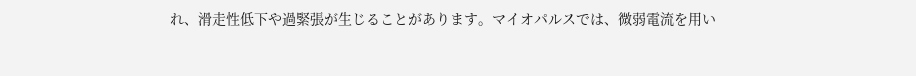れ、滑走性低下や過緊張が生じることがあります。マイオパルスでは、微弱電流を用い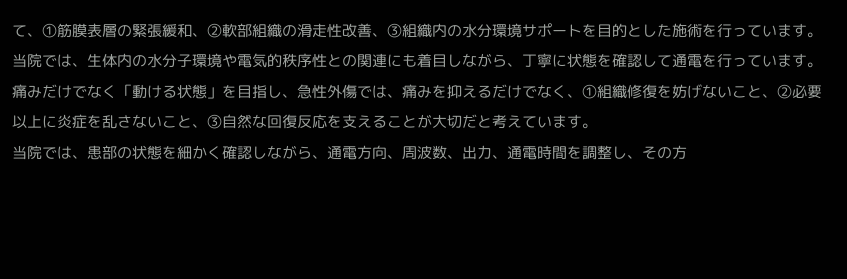て、①筋膜表層の緊張緩和、②軟部組織の滑走性改善、③組織内の水分環境サポートを目的とした施術を行っています。
当院では、生体内の水分子環境や電気的秩序性との関連にも着目しながら、丁寧に状態を確認して通電を行っています。痛みだけでなく「動ける状態」を目指し、急性外傷では、痛みを抑えるだけでなく、①組織修復を妨げないこと、②必要以上に炎症を乱さないこと、③自然な回復反応を支えることが大切だと考えています。
当院では、患部の状態を細かく確認しながら、通電方向、周波数、出力、通電時間を調整し、その方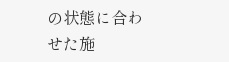の状態に合わせた施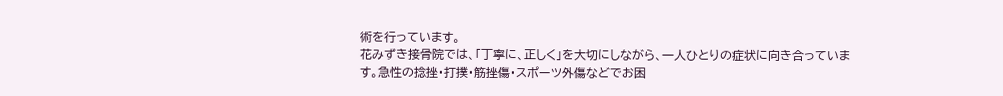術を行っています。
花みずき接骨院では、「丁寧に、正しく」を大切にしながら、一人ひとりの症状に向き合っています。急性の捻挫・打撲・筋挫傷・スポーツ外傷などでお困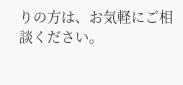りの方は、お気軽にご相談ください。